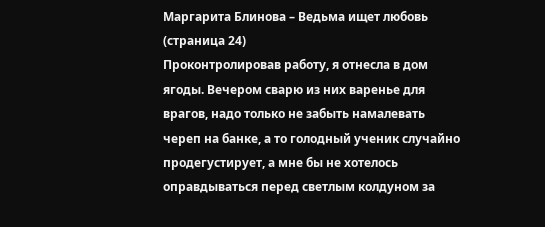Маргарита Блинова – Ведьма ищет любовь (страница 24)
Проконтролировав работу, я отнесла в дом ягоды. Вечером сварю из них варенье для врагов, надо только не забыть намалевать череп на банке, а то голодный ученик случайно продегустирует, а мне бы не хотелось оправдываться перед светлым колдуном за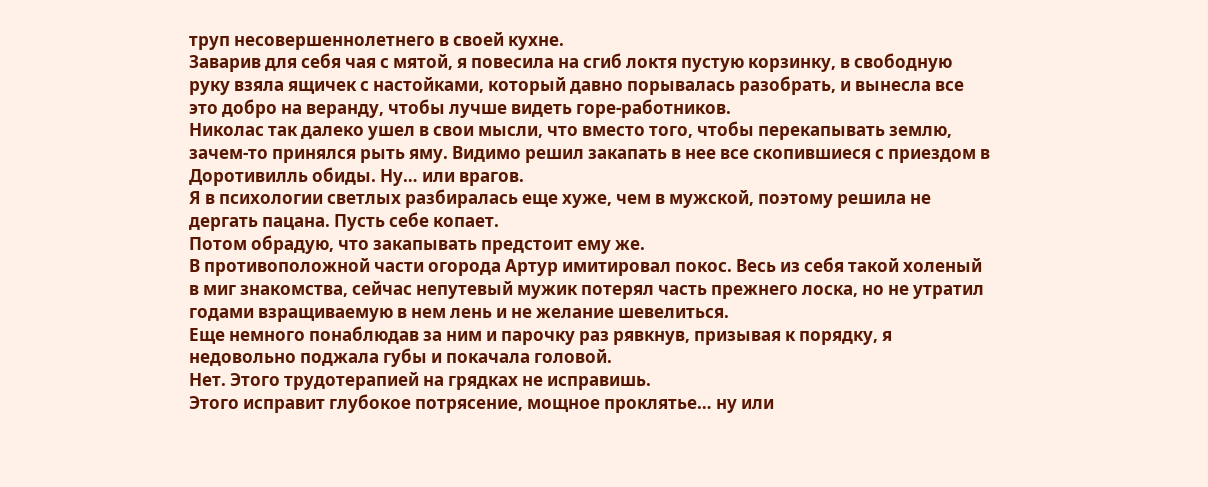труп несовершеннолетнего в своей кухне.
Заварив для себя чая с мятой, я повесила на сгиб локтя пустую корзинку, в свободную руку взяла ящичек с настойками, который давно порывалась разобрать, и вынесла все это добро на веранду, чтобы лучше видеть горе-работников.
Николас так далеко ушел в свои мысли, что вместо того, чтобы перекапывать землю, зачем-то принялся рыть яму. Видимо решил закапать в нее все скопившиеся с приездом в Доротивилль обиды. Ну… или врагов.
Я в психологии светлых разбиралась еще хуже, чем в мужской, поэтому решила не дергать пацана. Пусть себе копает.
Потом обрадую, что закапывать предстоит ему же.
В противоположной части огорода Артур имитировал покос. Весь из себя такой холеный в миг знакомства, сейчас непутевый мужик потерял часть прежнего лоска, но не утратил годами взращиваемую в нем лень и не желание шевелиться.
Еще немного понаблюдав за ним и парочку раз рявкнув, призывая к порядку, я недовольно поджала губы и покачала головой.
Нет. Этого трудотерапией на грядках не исправишь.
Этого исправит глубокое потрясение, мощное проклятье… ну или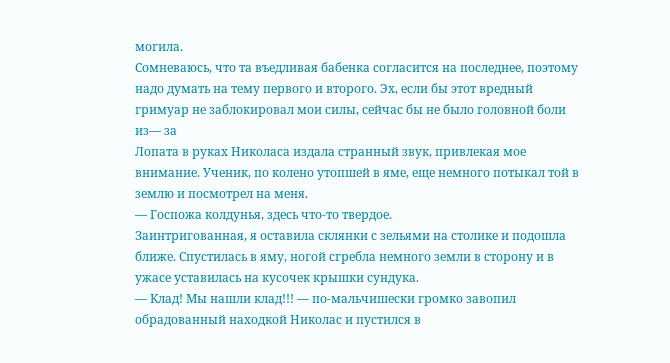могила.
Сомневаюсь, что та въедливая бабенка согласится на последнее, поэтому надо думать на тему первого и второго. Эх, если бы этот вредный гримуар не заблокировал мои силы, сейчас бы не было головной боли из— за
Лопата в руках Николаса издала странный звук, привлекая мое внимание. Ученик, по колено утопшей в яме, еще немного потыкал той в землю и посмотрел на меня.
— Госпожа колдунья, здесь что-то твердое.
Заинтригованная, я оставила склянки с зельями на столике и подошла ближе. Спустилась в яму, ногой сгребла немного земли в сторону и в ужасе уставилась на кусочек крышки сундука.
— Клад! Мы нашли клад!!! — по-мальчишески громко завопил обрадованный находкой Николас и пустился в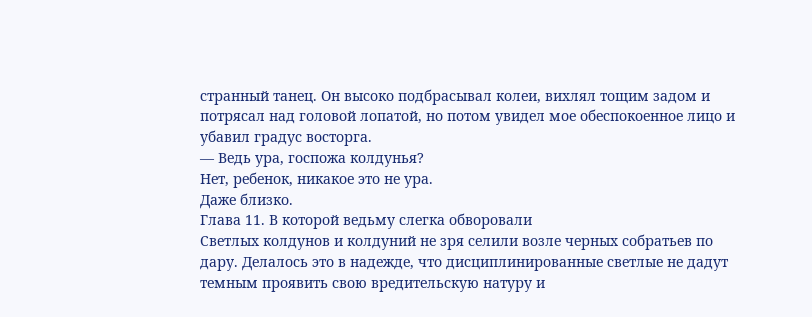странный танец. Он высоко подбрасывал колеи, вихлял тощим задом и потрясал над головой лопатой, но потом увидел мое обеспокоенное лицо и убавил градус восторга.
— Ведь ура, госпожа колдунья?
Нет, ребенок, никакое это не ура.
Даже близко.
Глава 11. В которой ведьму слегка обворовали
Светлых колдунов и колдуний не зря селили возле черных собратьев по дару. Делалось это в надежде, что дисциплинированные светлые не дадут темным проявить свою вредительскую натуру и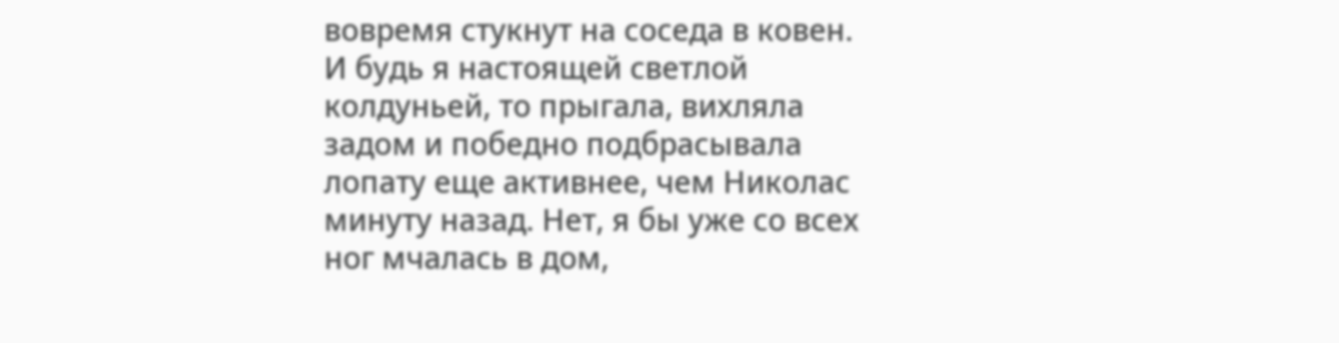вовремя стукнут на соседа в ковен.
И будь я настоящей светлой колдуньей, то прыгала, вихляла задом и победно подбрасывала лопату еще активнее, чем Николас минуту назад. Нет, я бы уже со всех ног мчалась в дом,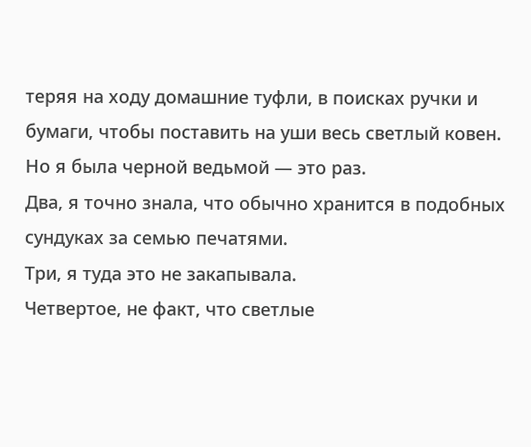теряя на ходу домашние туфли, в поисках ручки и бумаги, чтобы поставить на уши весь светлый ковен.
Но я была черной ведьмой — это раз.
Два, я точно знала, что обычно хранится в подобных сундуках за семью печатями.
Три, я туда это не закапывала.
Четвертое, не факт, что светлые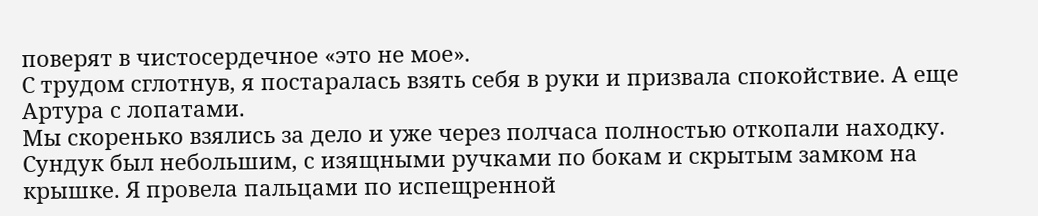поверят в чистосердечное «это не мое».
С трудом сглотнув, я постаралась взять себя в руки и призвала спокойствие. А еще Артура с лопатами.
Мы скоренько взялись за дело и уже через полчаса полностью откопали находку. Сундук был небольшим, с изящными ручками по бокам и скрытым замком на крышке. Я провела пальцами по испещренной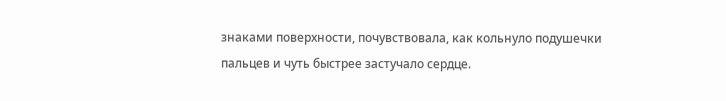знаками поверхности, почувствовала, как кольнуло подушечки пальцев и чуть быстрее застучало сердце.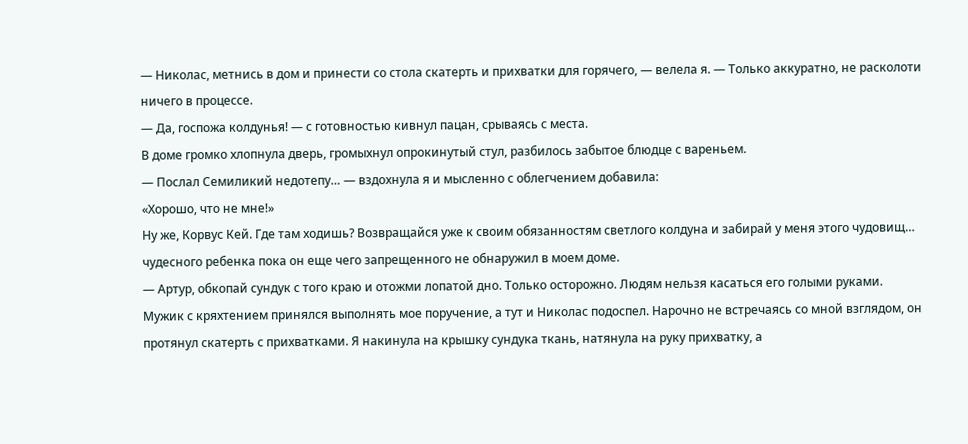— Николас, метнись в дом и принести со стола скатерть и прихватки для горячего, — велела я. — Только аккуратно, не расколоти ничего в процессе.
— Да, госпожа колдунья! — с готовностью кивнул пацан, срываясь с места.
В доме громко хлопнула дверь, громыхнул опрокинутый стул, разбилось забытое блюдце с вареньем.
— Послал Семиликий недотепу… — вздохнула я и мысленно с облегчением добавила:
«Хорошо, что не мне!»
Ну же, Корвус Кей. Где там ходишь? Возвращайся уже к своим обязанностям светлого колдуна и забирай у меня этого чудовищ… чудесного ребенка пока он еще чего запрещенного не обнаружил в моем доме.
— Артур, обкопай сундук с того краю и отожми лопатой дно. Только осторожно. Людям нельзя касаться его голыми руками.
Мужик с кряхтением принялся выполнять мое поручение, а тут и Николас подоспел. Нарочно не встречаясь со мной взглядом, он протянул скатерть с прихватками. Я накинула на крышку сундука ткань, натянула на руку прихватку, а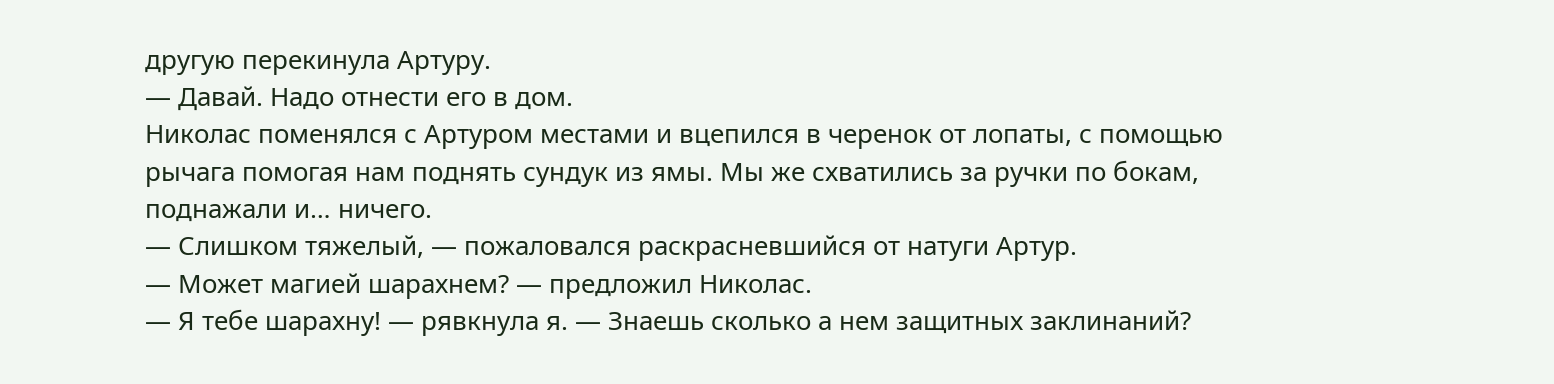другую перекинула Артуру.
— Давай. Надо отнести его в дом.
Николас поменялся с Артуром местами и вцепился в черенок от лопаты, с помощью рычага помогая нам поднять сундук из ямы. Мы же схватились за ручки по бокам, поднажали и… ничего.
— Слишком тяжелый, — пожаловался раскрасневшийся от натуги Артур.
— Может магией шарахнем? — предложил Николас.
— Я тебе шарахну! — рявкнула я. — Знаешь сколько а нем защитных заклинаний?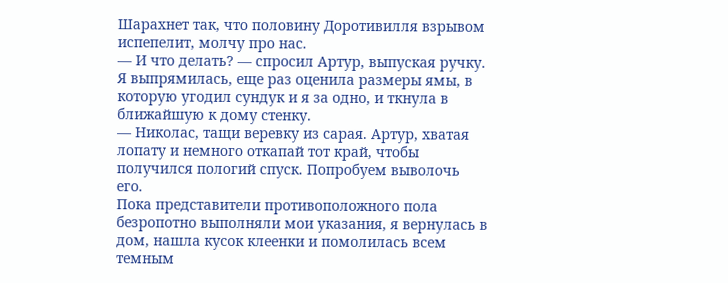Шарахнет так, что половину Доротивилля взрывом испепелит, молчу про нас.
— И что делать? — спросил Артур, выпуская ручку.
Я выпрямилась, еще раз оценила размеры ямы, в которую угодил сундук и я за одно, и ткнула в ближайшую к дому стенку.
— Николас, тащи веревку из сарая. Артур, хватая лопату и немного откапай тот край, чтобы получился пологий спуск. Попробуем выволочь его.
Пока представители противоположного пола безропотно выполняли мои указания, я вернулась в дом, нашла кусок клеенки и помолилась всем темным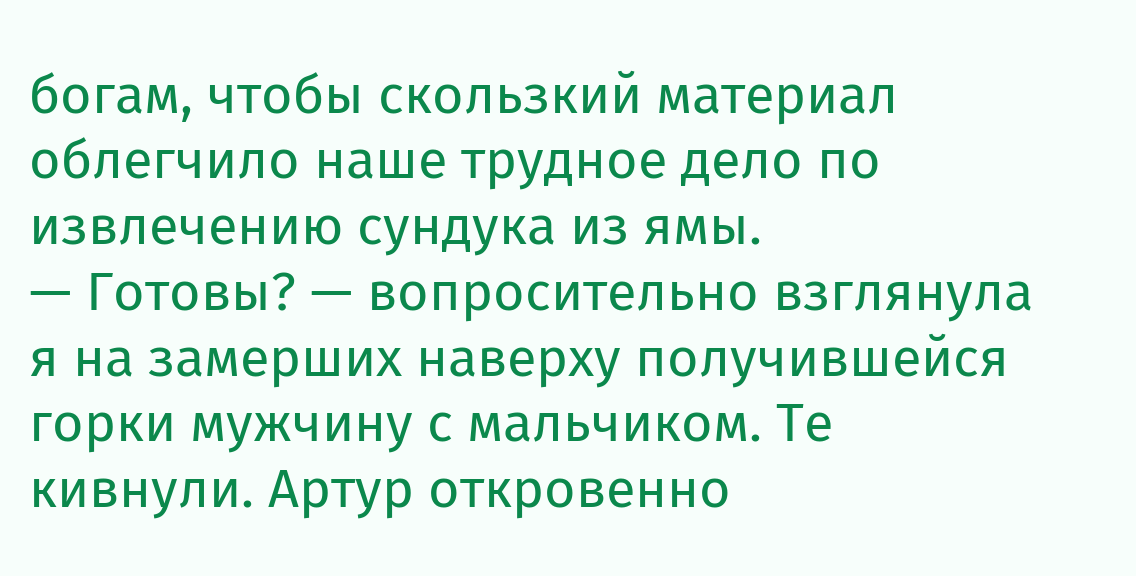богам, чтобы скользкий материал облегчило наше трудное дело по извлечению сундука из ямы.
— Готовы? — вопросительно взглянула я на замерших наверху получившейся горки мужчину с мальчиком. Те кивнули. Артур откровенно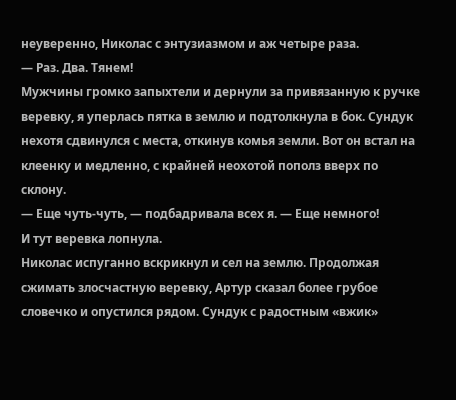неуверенно, Николас с энтузиазмом и аж четыре раза.
— Раз. Два. Тянем!
Мужчины громко запыхтели и дернули за привязанную к ручке веревку, я уперлась пятка в землю и подтолкнула в бок. Сундук нехотя сдвинулся с места, откинув комья земли. Вот он встал на клеенку и медленно, с крайней неохотой пополз вверх по склону.
— Еще чуть-чуть, — подбадривала всех я. — Еще немного!
И тут веревка лопнула.
Николас испуганно вскрикнул и сел на землю. Продолжая сжимать злосчастную веревку, Артур сказал более грубое словечко и опустился рядом. Сундук с радостным «вжик»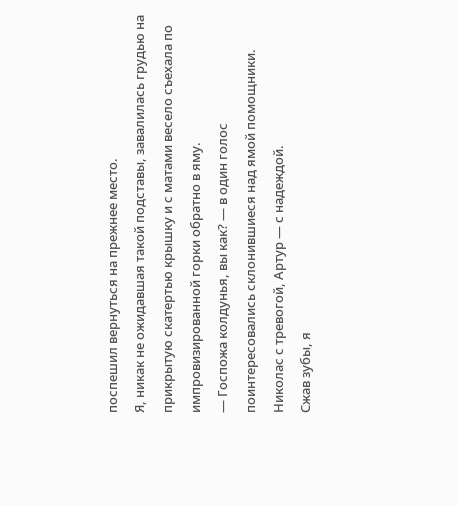поспешил вернуться на прежнее место.
Я, никак не ожидавшая такой подставы, завалилась грудью на прикрытую скатертью крышку и с матами весело съехала по импровизированной горки обратно в яму.
— Госпожа колдунья, вы как? — в один голос поинтересовались склонившиеся над ямой помощники. Николас с тревогой, Артур — с надеждой.
Сжав зубы, я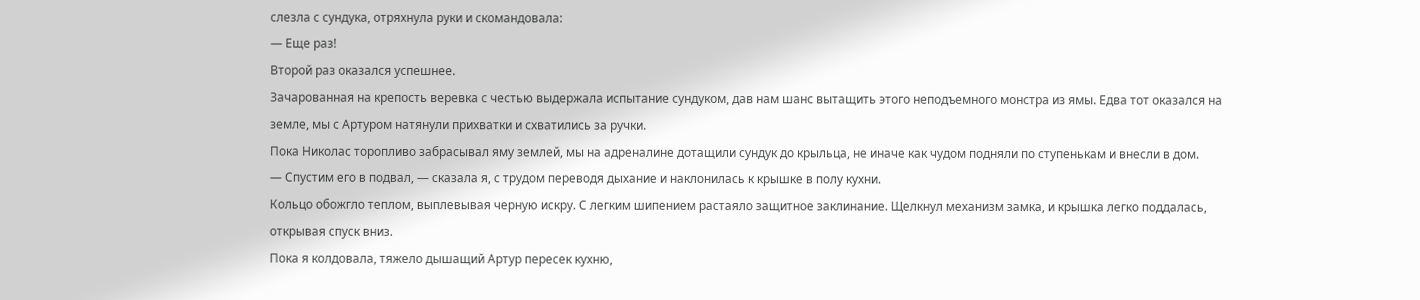слезла с сундука, отряхнула руки и скомандовала:
— Еще раз!
Второй раз оказался успешнее.
Зачарованная на крепость веревка с честью выдержала испытание сундуком, дав нам шанс вытащить этого неподъемного монстра из ямы. Едва тот оказался на земле, мы с Артуром натянули прихватки и схватились за ручки.
Пока Николас торопливо забрасывал яму землей, мы на адреналине дотащили сундук до крыльца, не иначе как чудом подняли по ступенькам и внесли в дом.
— Спустим его в подвал, — сказала я, с трудом переводя дыхание и наклонилась к крышке в полу кухни.
Кольцо обожгло теплом, выплевывая черную искру. С легким шипением растаяло защитное заклинание. Щелкнул механизм замка, и крышка легко поддалась, открывая спуск вниз.
Пока я колдовала, тяжело дышащий Артур пересек кухню,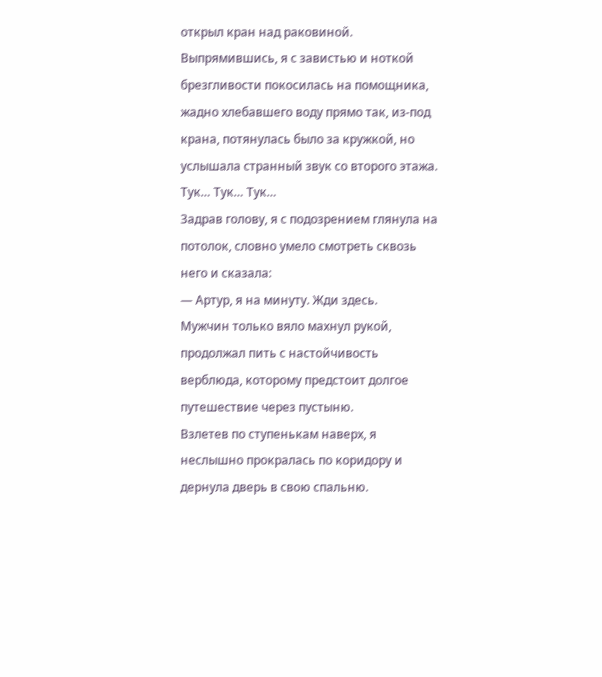открыл кран над раковиной. Выпрямившись, я с завистью и ноткой брезгливости покосилась на помощника, жадно хлебавшего воду прямо так, из-под крана, потянулась было за кружкой, но услышала странный звук со второго этажа.
Тук… Тук… Тук…
Задрав голову, я с подозрением глянула на потолок, словно умело смотреть сквозь него и сказала:
— Артур, я на минуту. Жди здесь.
Мужчин только вяло махнул рукой, продолжал пить с настойчивость верблюда, которому предстоит долгое путешествие через пустыню.
Взлетев по ступенькам наверх, я неслышно прокралась по коридору и дернула дверь в свою спальню.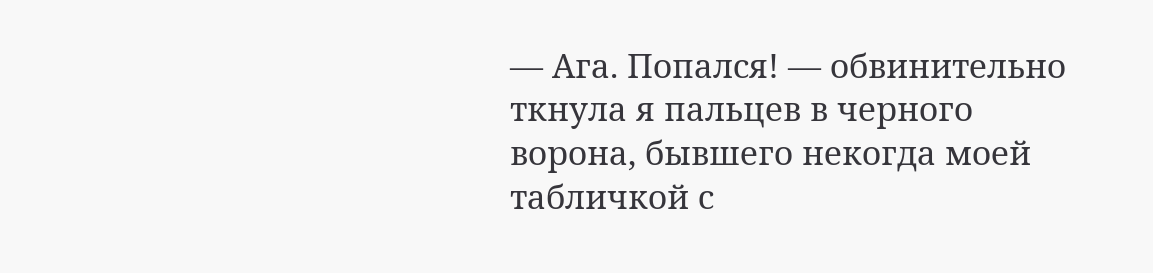— Ага. Попался! — обвинительно ткнула я пальцев в черного ворона, бывшего некогда моей табличкой с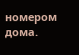номером дома.